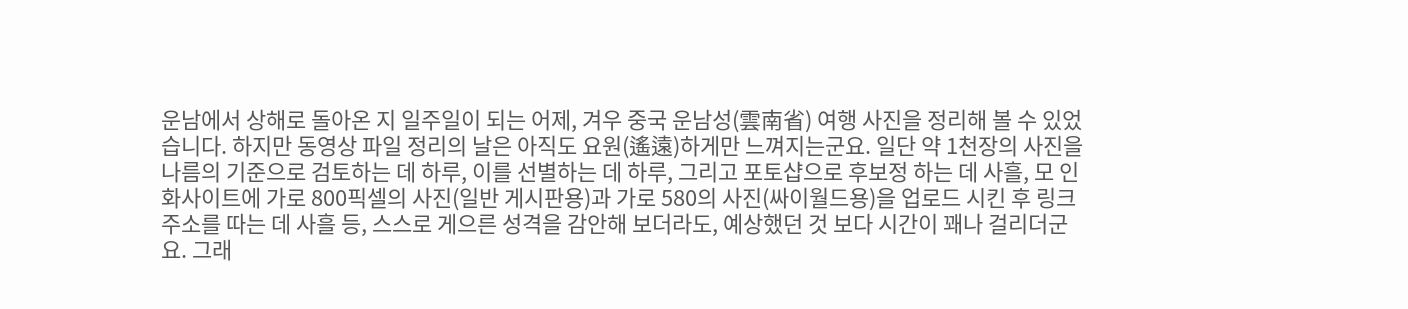운남에서 상해로 돌아온 지 일주일이 되는 어제, 겨우 중국 운남성(雲南省) 여행 사진을 정리해 볼 수 있었습니다. 하지만 동영상 파일 정리의 날은 아직도 요원(遙遠)하게만 느껴지는군요. 일단 약 1천장의 사진을 나름의 기준으로 검토하는 데 하루, 이를 선별하는 데 하루, 그리고 포토샵으로 후보정 하는 데 사흘, 모 인화사이트에 가로 800픽셀의 사진(일반 게시판용)과 가로 580의 사진(싸이월드용)을 업로드 시킨 후 링크 주소를 따는 데 사흘 등, 스스로 게으른 성격을 감안해 보더라도, 예상했던 것 보다 시간이 꽤나 걸리더군요. 그래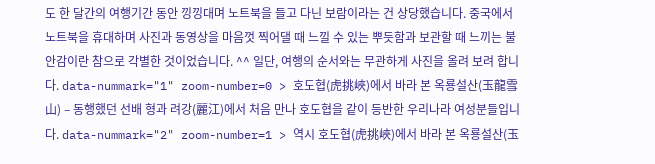도 한 달간의 여행기간 동안 낑낑대며 노트북을 들고 다닌 보람이라는 건 상당했습니다. 중국에서 노트북을 휴대하며 사진과 동영상을 마음껏 찍어댈 때 느낄 수 있는 뿌듯함과 보관할 때 느끼는 불안감이란 참으로 각별한 것이었습니다. ^^ 일단, 여행의 순서와는 무관하게 사진을 올려 보려 합니다. data-nummark="1" zoom-number=0 > 호도협(虎挑峽)에서 바라 본 옥룡설산(玉龍雪山) – 동행했던 선배 형과 려강(麗江)에서 처음 만나 호도협을 같이 등반한 우리나라 여성분들입니다. data-nummark="2" zoom-number=1 > 역시 호도협(虎挑峽)에서 바라 본 옥룡설산(玉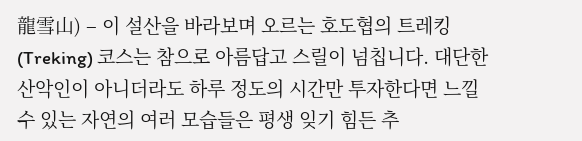龍雪山) – 이 설산을 바라보며 오르는 호도협의 트레킹(Treking) 코스는 참으로 아름답고 스릴이 넘칩니다. 대단한 산악인이 아니더라도 하루 정도의 시간만 투자한다면 느낄 수 있는 자연의 여러 모습들은 평생 잊기 힘든 추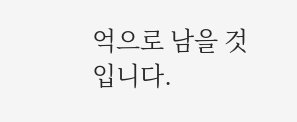억으로 남을 것입니다.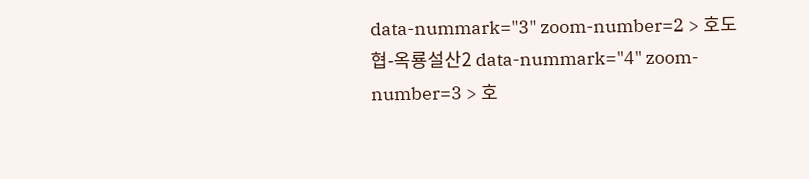data-nummark="3" zoom-number=2 > 호도협-옥룡설산2 data-nummark="4" zoom-number=3 > 호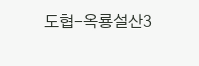도협-옥룡설산3